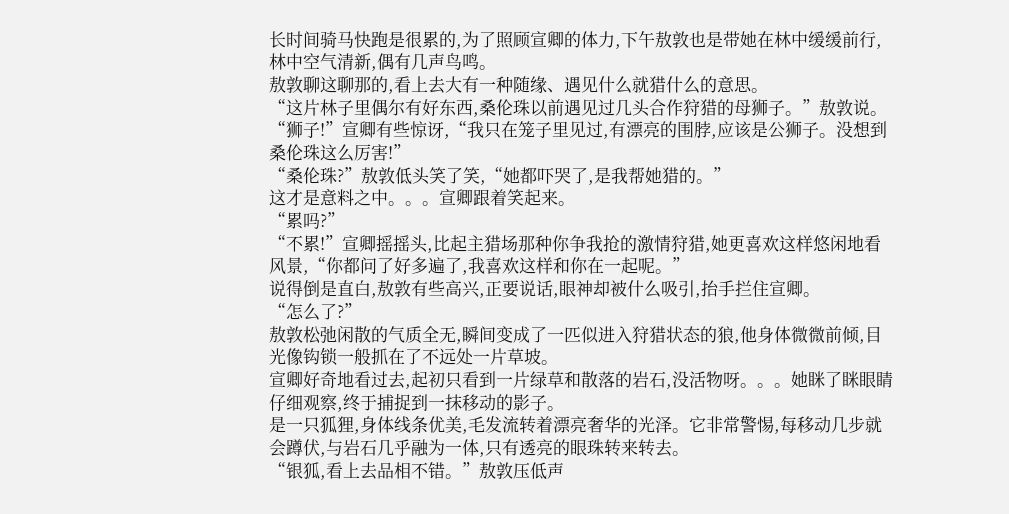长时间骑马快跑是很累的,为了照顾宣卿的体力,下午敖敦也是带她在林中缓缓前行,林中空气清新,偶有几声鸟鸣。
敖敦聊这聊那的,看上去大有一种随缘、遇见什么就猎什么的意思。
“这片林子里偶尔有好东西,桑伦珠以前遇见过几头合作狩猎的母狮子。”敖敦说。
“狮子!”宣卿有些惊讶,“我只在笼子里见过,有漂亮的围脖,应该是公狮子。没想到桑伦珠这么厉害!”
“桑伦珠?”敖敦低头笑了笑,“她都吓哭了,是我帮她猎的。”
这才是意料之中。。。宣卿跟着笑起来。
“累吗?”
“不累!”宣卿摇摇头,比起主猎场那种你争我抢的激情狩猎,她更喜欢这样悠闲地看风景,“你都问了好多遍了,我喜欢这样和你在一起呢。”
说得倒是直白,敖敦有些高兴,正要说话,眼神却被什么吸引,抬手拦住宣卿。
“怎么了?”
敖敦松弛闲散的气质全无,瞬间变成了一匹似进入狩猎状态的狼,他身体微微前倾,目光像钩锁一般抓在了不远处一片草坡。
宣卿好奇地看过去,起初只看到一片绿草和散落的岩石,没活物呀。。。她眯了眯眼睛仔细观察,终于捕捉到一抹移动的影子。
是一只狐狸,身体线条优美,毛发流转着漂亮奢华的光泽。它非常警惕,每移动几步就会蹲伏,与岩石几乎融为一体,只有透亮的眼珠转来转去。
“银狐,看上去品相不错。”敖敦压低声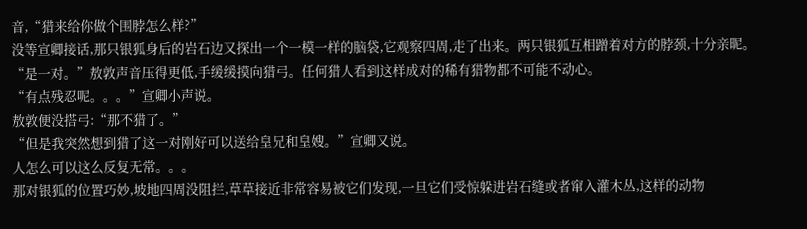音,“猎来给你做个围脖怎么样?”
没等宣卿接话,那只银狐身后的岩石边又探出一个一模一样的脑袋,它观察四周,走了出来。两只银狐互相蹭着对方的脖颈,十分亲昵。
“是一对。”敖敦声音压得更低,手缓缓摸向猎弓。任何猎人看到这样成对的稀有猎物都不可能不动心。
“有点残忍呢。。。”宣卿小声说。
敖敦便没搭弓:“那不猎了。”
“但是我突然想到猎了这一对刚好可以送给皇兄和皇嫂。”宣卿又说。
人怎么可以这么反复无常。。。
那对银狐的位置巧妙,坡地四周没阻拦,草草接近非常容易被它们发现,一旦它们受惊躲进岩石缝或者窜入灌木丛,这样的动物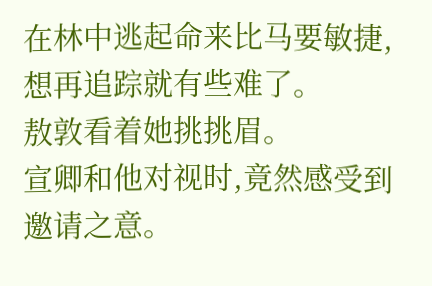在林中逃起命来比马要敏捷,想再追踪就有些难了。
敖敦看着她挑挑眉。
宣卿和他对视时,竟然感受到邀请之意。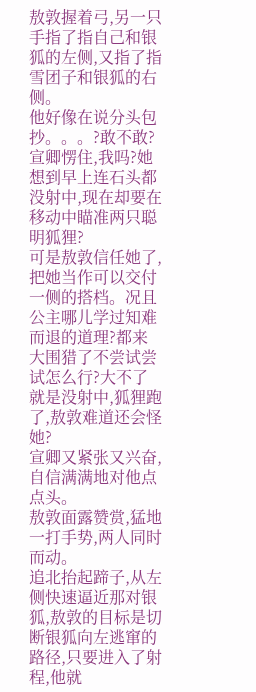敖敦握着弓,另一只手指了指自己和银狐的左侧,又指了指雪团子和银狐的右侧。
他好像在说分头包抄。。。?敢不敢?
宣卿愣住,我吗?她想到早上连石头都没射中,现在却要在移动中瞄准两只聪明狐狸?
可是敖敦信任她了,把她当作可以交付一侧的搭档。况且公主哪儿学过知难而退的道理?都来大围猎了不尝试尝试怎么行?大不了就是没射中,狐狸跑了,敖敦难道还会怪她?
宣卿又紧张又兴奋,自信满满地对他点点头。
敖敦面露赞赏,猛地一打手势,两人同时而动。
追北抬起蹄子,从左侧快速逼近那对银狐,敖敦的目标是切断银狐向左逃窜的路径,只要进入了射程,他就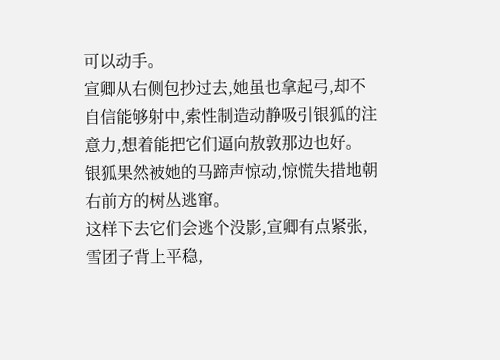可以动手。
宣卿从右侧包抄过去,她虽也拿起弓,却不自信能够射中,索性制造动静吸引银狐的注意力,想着能把它们逼向敖敦那边也好。
银狐果然被她的马蹄声惊动,惊慌失措地朝右前方的树丛逃窜。
这样下去它们会逃个没影,宣卿有点紧张,雪团子背上平稳,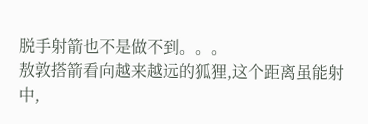脱手射箭也不是做不到。。。
敖敦搭箭看向越来越远的狐狸,这个距离虽能射中,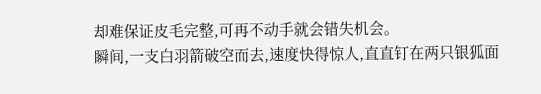却难保证皮毛完整,可再不动手就会错失机会。
瞬间,一支白羽箭破空而去,速度快得惊人,直直钉在两只银狐面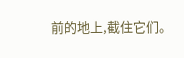前的地上,截住它们。